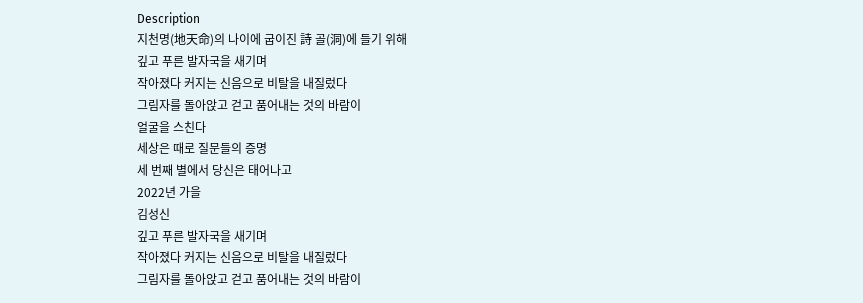Description
지천명(地天命)의 나이에 굽이진 詩 골(洞)에 들기 위해
깊고 푸른 발자국을 새기며
작아졌다 커지는 신음으로 비탈을 내질렀다
그림자를 돌아앉고 걷고 품어내는 것의 바람이
얼굴을 스친다
세상은 때로 질문들의 증명
세 번째 별에서 당신은 태어나고
2022년 가을
김성신
깊고 푸른 발자국을 새기며
작아졌다 커지는 신음으로 비탈을 내질렀다
그림자를 돌아앉고 걷고 품어내는 것의 바람이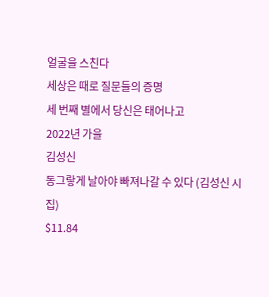얼굴을 스친다
세상은 때로 질문들의 증명
세 번째 별에서 당신은 태어나고
2022년 가을
김성신
동그랗게 날아야 빠져나갈 수 있다 (김성신 시집)
$11.84